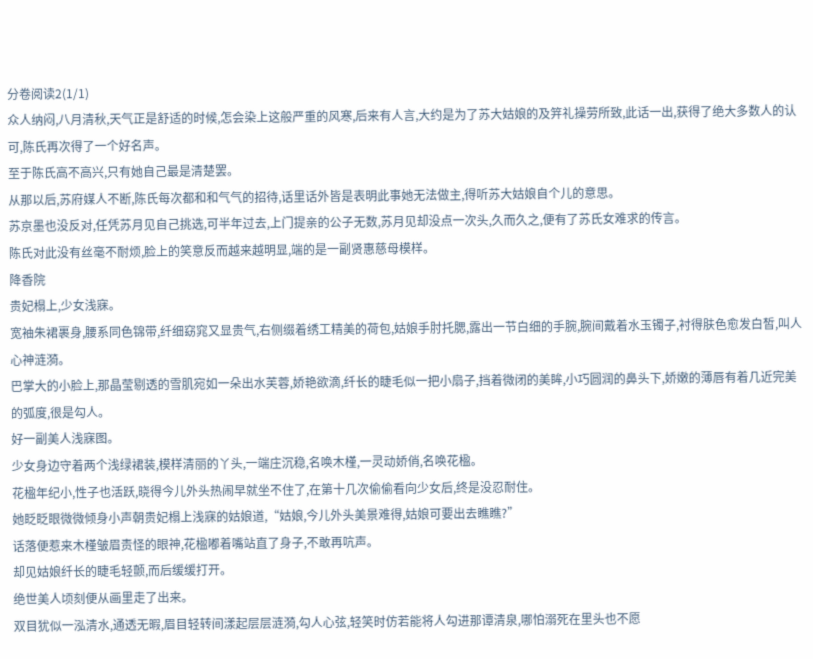分卷阅读2(1/1)
众人纳闷,八月清秋,天气正是舒适的时候,怎会染上这般严重的风寒,后来有人言,大约是为了苏大姑娘的及笄礼操劳所致,此话一出,获得了绝大多数人的认可,陈氏再次得了一个好名声。
至于陈氏高不高兴,只有她自己最是清楚罢。
从那以后,苏府媒人不断,陈氏每次都和和气气的招待,话里话外皆是表明此事她无法做主,得听苏大姑娘自个儿的意思。
苏京墨也没反对,任凭苏月见自己挑选,可半年过去,上门提亲的公子无数,苏月见却没点一次头,久而久之,便有了苏氏女难求的传言。
陈氏对此没有丝毫不耐烦,脸上的笑意反而越来越明显,端的是一副贤惠慈母模样。
降香院
贵妃榻上,少女浅寐。
宽袖朱裙裹身,腰系同色锦带,纤细窈窕又显贵气,右侧缀着绣工精美的荷包,姑娘手肘托腮,露出一节白细的手腕,腕间戴着水玉镯子,衬得肤色愈发白皙,叫人心神涟漪。
巴掌大的小脸上,那晶莹剔透的雪肌宛如一朵出水芙蓉,娇艳欲滴,纤长的睫毛似一把小扇子,挡着微闭的美眸,小巧圆润的鼻头下,娇嫩的薄唇有着几近完美的弧度,很是勾人。
好一副美人浅寐图。
少女身边守着两个浅绿裙装,模样清丽的丫头,一端庄沉稳,名唤木槿,一灵动娇俏,名唤花楹。
花楹年纪小,性子也活跃,晓得今儿外头热闹早就坐不住了,在第十几次偷偷看向少女后,终是没忍耐住。
她眨眨眼微微倾身小声朝贵妃榻上浅寐的姑娘道,“姑娘,今儿外头美景难得,姑娘可要出去瞧瞧?”
话落便惹来木槿皱眉责怪的眼神,花楹嘟着嘴站直了身子,不敢再吭声。
却见姑娘纤长的睫毛轻颤,而后缓缓打开。
绝世美人顷刻便从画里走了出来。
双目犹似一泓清水,通透无暇,眉目轻转间漾起层层涟漪,勾人心弦,轻笑时仿若能将人勾进那谭清泉,哪怕溺死在里头也不愿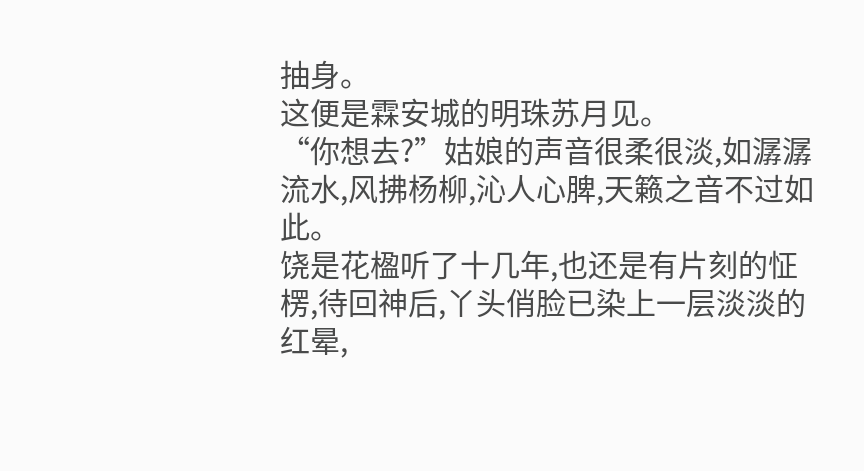抽身。
这便是霖安城的明珠苏月见。
“你想去?”姑娘的声音很柔很淡,如潺潺流水,风拂杨柳,沁人心脾,天籁之音不过如此。
饶是花楹听了十几年,也还是有片刻的怔楞,待回神后,丫头俏脸已染上一层淡淡的红晕,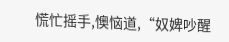慌忙摇手,懊恼道,“奴婢吵醒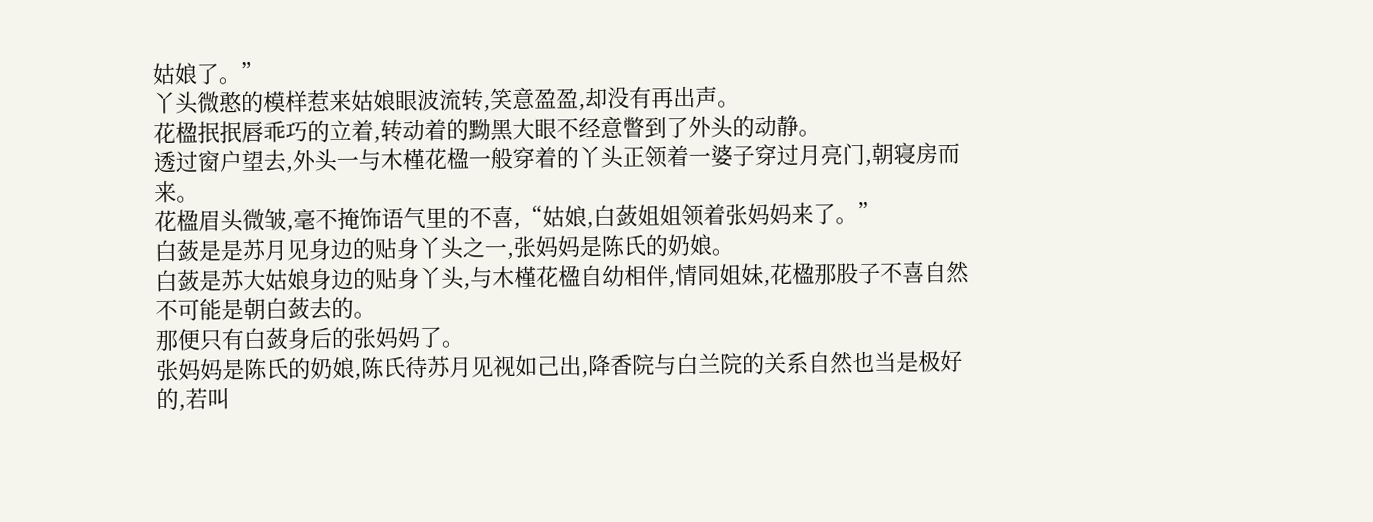姑娘了。”
丫头微憨的模样惹来姑娘眼波流转,笑意盈盈,却没有再出声。
花楹抿抿唇乖巧的立着,转动着的黝黑大眼不经意瞥到了外头的动静。
透过窗户望去,外头一与木槿花楹一般穿着的丫头正领着一婆子穿过月亮门,朝寝房而来。
花楹眉头微皱,毫不掩饰语气里的不喜,“姑娘,白蔹姐姐领着张妈妈来了。”
白蔹是是苏月见身边的贴身丫头之一,张妈妈是陈氏的奶娘。
白蔹是苏大姑娘身边的贴身丫头,与木槿花楹自幼相伴,情同姐妹,花楹那股子不喜自然不可能是朝白蔹去的。
那便只有白蔹身后的张妈妈了。
张妈妈是陈氏的奶娘,陈氏待苏月见视如己出,降香院与白兰院的关系自然也当是极好的,若叫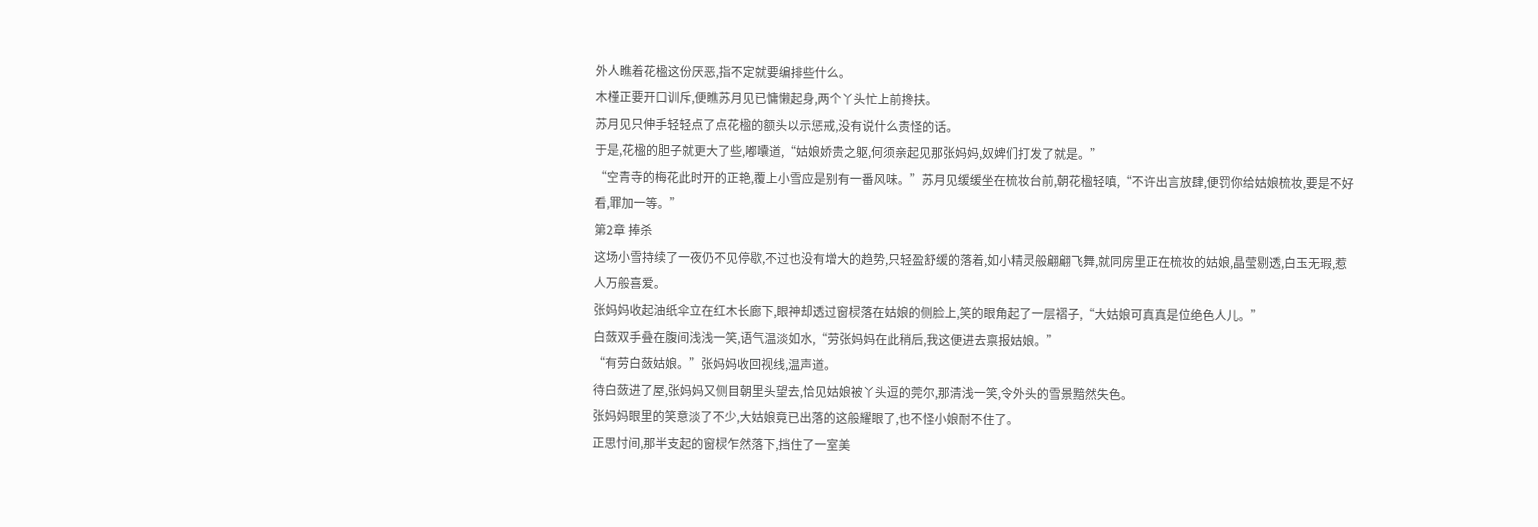外人瞧着花楹这份厌恶,指不定就要编排些什么。
木槿正要开口训斥,便瞧苏月见已慵懒起身,两个丫头忙上前搀扶。
苏月见只伸手轻轻点了点花楹的额头以示惩戒,没有说什么责怪的话。
于是,花楹的胆子就更大了些,嘟囔道,“姑娘娇贵之躯,何须亲起见那张妈妈,奴婢们打发了就是。”
“空青寺的梅花此时开的正艳,覆上小雪应是别有一番风味。”苏月见缓缓坐在梳妆台前,朝花楹轻嗔,“不许出言放肆,便罚你给姑娘梳妆,要是不好看,罪加一等。”
第2章 捧杀
这场小雪持续了一夜仍不见停歇,不过也没有增大的趋势,只轻盈舒缓的落着,如小精灵般翩翩飞舞,就同房里正在梳妆的姑娘,晶莹剔透,白玉无瑕,惹人万般喜爱。
张妈妈收起油纸伞立在红木长廊下,眼神却透过窗棂落在姑娘的侧脸上,笑的眼角起了一层褶子,“大姑娘可真真是位绝色人儿。”
白蔹双手叠在腹间浅浅一笑,语气温淡如水,“劳张妈妈在此稍后,我这便进去禀报姑娘。”
“有劳白蔹姑娘。”张妈妈收回视线,温声道。
待白蔹进了屋,张妈妈又侧目朝里头望去,恰见姑娘被丫头逗的莞尔,那清浅一笑,令外头的雪景黯然失色。
张妈妈眼里的笑意淡了不少,大姑娘竟已出落的这般耀眼了,也不怪小娘耐不住了。
正思忖间,那半支起的窗棂乍然落下,挡住了一室美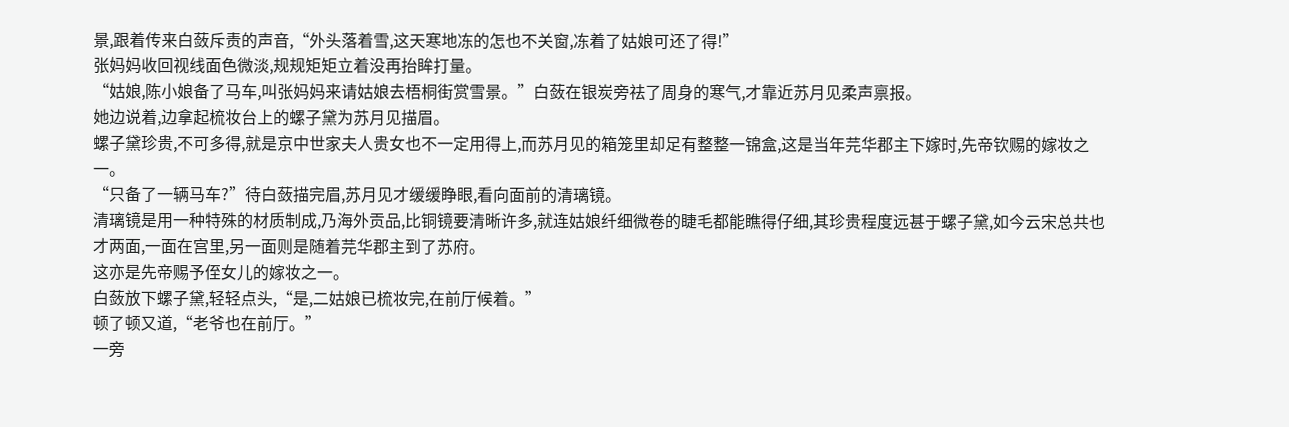景,跟着传来白蔹斥责的声音,“外头落着雪,这天寒地冻的怎也不关窗,冻着了姑娘可还了得!”
张妈妈收回视线面色微淡,规规矩矩立着没再抬眸打量。
“姑娘,陈小娘备了马车,叫张妈妈来请姑娘去梧桐街赏雪景。”白蔹在银炭旁祛了周身的寒气,才靠近苏月见柔声禀报。
她边说着,边拿起梳妆台上的螺子黛为苏月见描眉。
螺子黛珍贵,不可多得,就是京中世家夫人贵女也不一定用得上,而苏月见的箱笼里却足有整整一锦盒,这是当年芫华郡主下嫁时,先帝钦赐的嫁妆之一。
“只备了一辆马车?”待白蔹描完眉,苏月见才缓缓睁眼,看向面前的清璃镜。
清璃镜是用一种特殊的材质制成,乃海外贡品,比铜镜要清晰许多,就连姑娘纤细微卷的睫毛都能瞧得仔细,其珍贵程度远甚于螺子黛,如今云宋总共也才两面,一面在宫里,另一面则是随着芫华郡主到了苏府。
这亦是先帝赐予侄女儿的嫁妆之一。
白蔹放下螺子黛,轻轻点头,“是,二姑娘已梳妆完,在前厅候着。”
顿了顿又道,“老爷也在前厅。”
一旁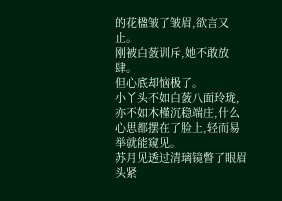的花楹皱了皱眉,欲言又止。
刚被白蔹训斥,她不敢放肆。
但心底却恼极了。
小丫头不如白蔹八面玲珑,亦不如木槿沉稳端庄,什么心思都摆在了脸上,轻而易举就能窥见。
苏月见透过清璃镜瞥了眼眉头紧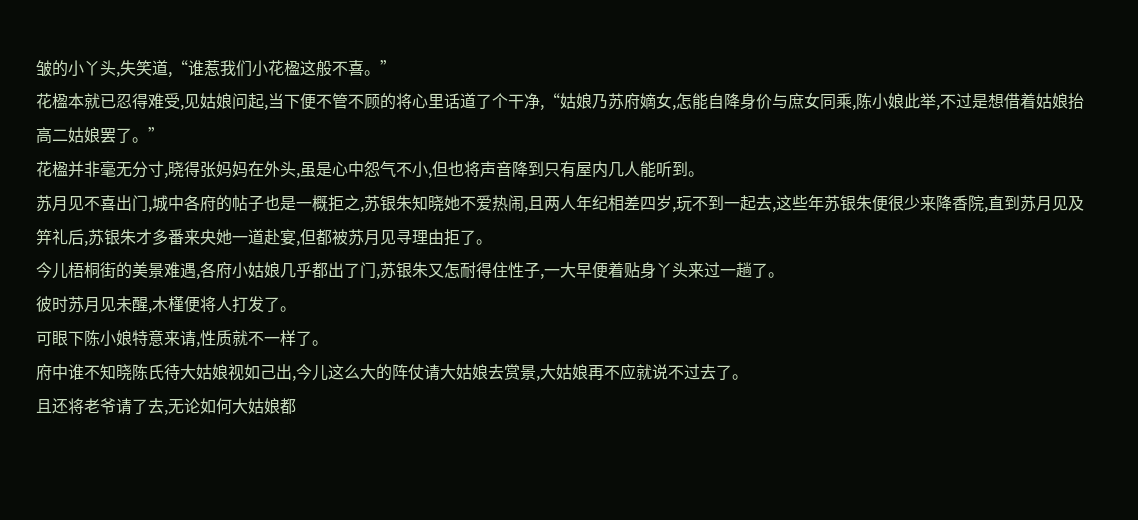皱的小丫头,失笑道,“谁惹我们小花楹这般不喜。”
花楹本就已忍得难受,见姑娘问起,当下便不管不顾的将心里话道了个干净,“姑娘乃苏府嫡女,怎能自降身价与庶女同乘,陈小娘此举,不过是想借着姑娘抬高二姑娘罢了。”
花楹并非毫无分寸,晓得张妈妈在外头,虽是心中怨气不小,但也将声音降到只有屋内几人能听到。
苏月见不喜出门,城中各府的帖子也是一概拒之,苏银朱知晓她不爱热闹,且两人年纪相差四岁,玩不到一起去,这些年苏银朱便很少来降香院,直到苏月见及笄礼后,苏银朱才多番来央她一道赴宴,但都被苏月见寻理由拒了。
今儿梧桐街的美景难遇,各府小姑娘几乎都出了门,苏银朱又怎耐得住性子,一大早便着贴身丫头来过一趟了。
彼时苏月见未醒,木槿便将人打发了。
可眼下陈小娘特意来请,性质就不一样了。
府中谁不知晓陈氏待大姑娘视如己出,今儿这么大的阵仗请大姑娘去赏景,大姑娘再不应就说不过去了。
且还将老爷请了去,无论如何大姑娘都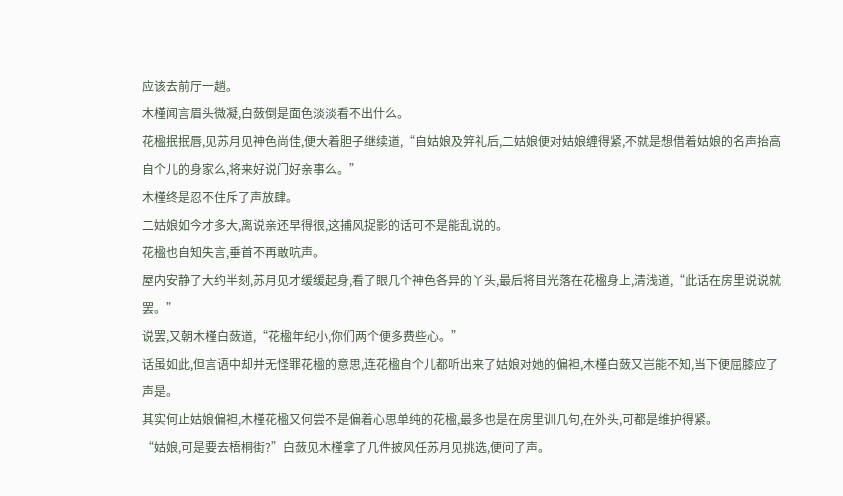应该去前厅一趟。
木槿闻言眉头微凝,白蔹倒是面色淡淡看不出什么。
花楹抿抿唇,见苏月见神色尚佳,便大着胆子继续道,“自姑娘及笄礼后,二姑娘便对姑娘缠得紧,不就是想借着姑娘的名声抬高自个儿的身家么,将来好说门好亲事么。”
木槿终是忍不住斥了声放肆。
二姑娘如今才多大,离说亲还早得很,这捕风捉影的话可不是能乱说的。
花楹也自知失言,垂首不再敢吭声。
屋内安静了大约半刻,苏月见才缓缓起身,看了眼几个神色各异的丫头,最后将目光落在花楹身上,清浅道,“此话在房里说说就罢。”
说罢,又朝木槿白蔹道,“花楹年纪小,你们两个便多费些心。”
话虽如此,但言语中却并无怪罪花楹的意思,连花楹自个儿都听出来了姑娘对她的偏袒,木槿白蔹又岂能不知,当下便屈膝应了声是。
其实何止姑娘偏袒,木槿花楹又何尝不是偏着心思单纯的花楹,最多也是在房里训几句,在外头,可都是维护得紧。
“姑娘,可是要去梧桐街?”白蔹见木槿拿了几件披风任苏月见挑选,便问了声。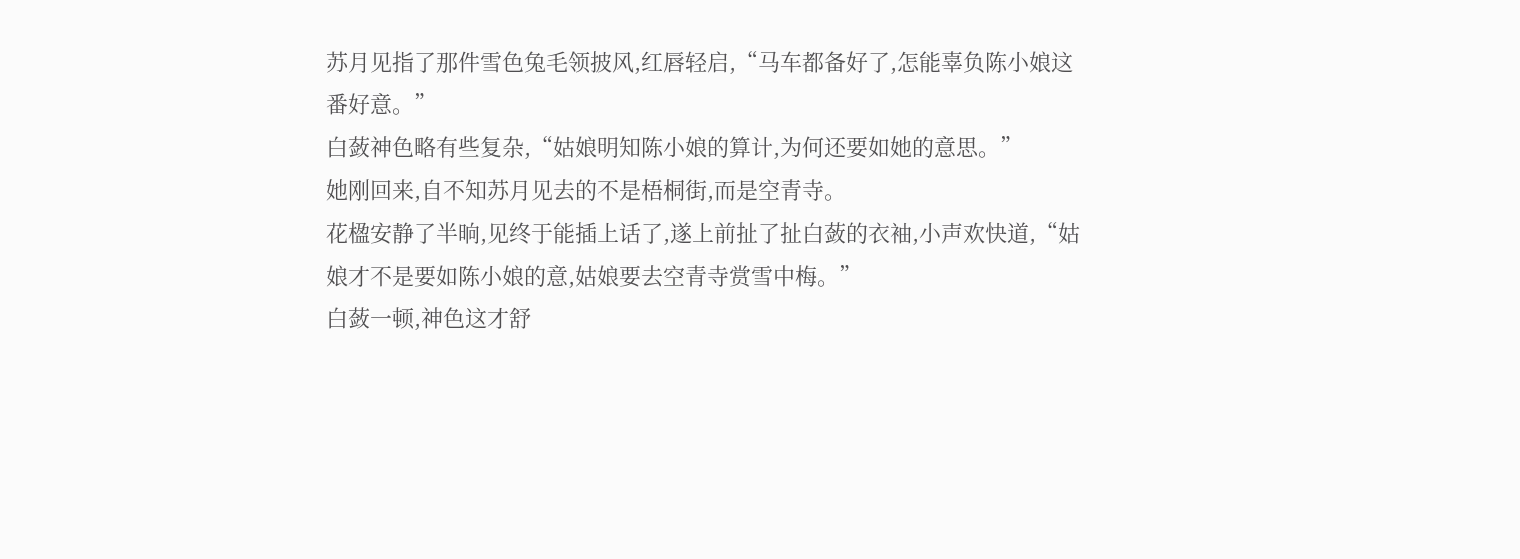苏月见指了那件雪色兔毛领披风,红唇轻启,“马车都备好了,怎能辜负陈小娘这番好意。”
白蔹神色略有些复杂,“姑娘明知陈小娘的算计,为何还要如她的意思。”
她刚回来,自不知苏月见去的不是梧桐街,而是空青寺。
花楹安静了半晌,见终于能插上话了,遂上前扯了扯白蔹的衣袖,小声欢快道,“姑娘才不是要如陈小娘的意,姑娘要去空青寺赏雪中梅。”
白蔹一顿,神色这才舒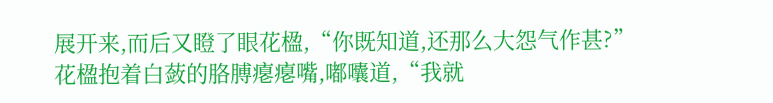展开来,而后又瞪了眼花楹,“你既知道,还那么大怨气作甚?”
花楹抱着白蔹的胳膊瘪瘪嘴,嘟囔道,“我就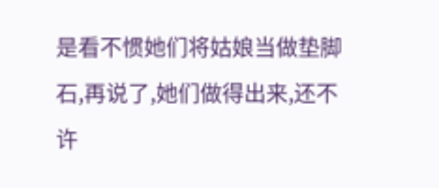是看不惯她们将姑娘当做垫脚石,再说了,她们做得出来,还不许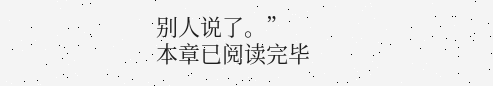别人说了。”
本章已阅读完毕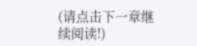(请点击下一章继续阅读!)